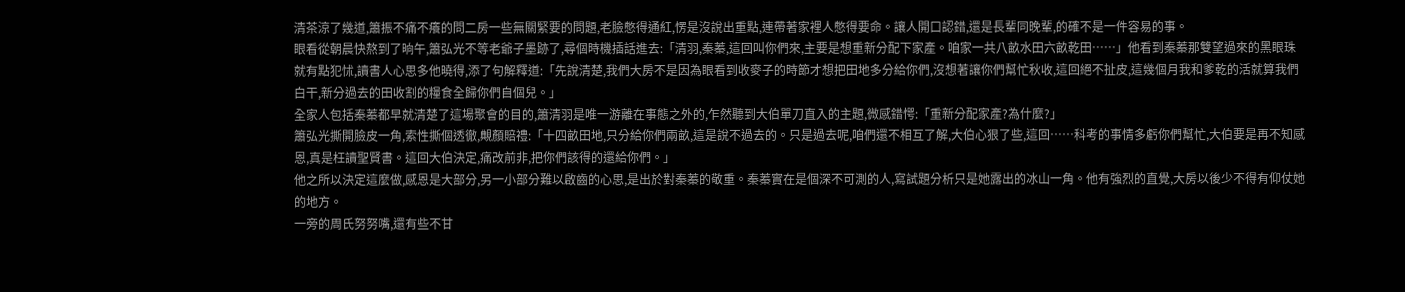清茶涼了幾道,簫振不痛不癢的問二房一些無關緊要的問題,老臉憋得通紅,愣是沒說出重點,連帶著家裡人憋得要命。讓人開口認錯,還是長輩同晚輩,的確不是一件容易的事。
眼看從朝晨快熬到了晌午,簫弘光不等老爺子墨跡了,尋個時機插話進去:「清羽,秦蓁,這回叫你們來,主要是想重新分配下家產。咱家一共八畝水田六畝乾田……」他看到秦蓁那雙望過來的黑眼珠就有點犯怵,讀書人心思多他曉得,添了句解釋道:「先說清楚,我們大房不是因為眼看到收麥子的時節才想把田地多分給你們,沒想著讓你們幫忙秋收,這回絕不扯皮,這幾個月我和爹乾的活就算我們白干,新分過去的田收割的糧食全歸你們自個兒。」
全家人包括秦蓁都早就清楚了這場聚會的目的,簫清羽是唯一游離在事態之外的,乍然聽到大伯單刀直入的主題,微感錯愕:「重新分配家產?為什麼?」
簫弘光撕開臉皮一角,索性撕個透徹,覥顏賠禮:「十四畝田地,只分給你們兩畝,這是說不過去的。只是過去呢,咱們還不相互了解,大伯心狠了些,這回……科考的事情多虧你們幫忙,大伯要是再不知感恩,真是枉讀聖賢書。這回大伯決定,痛改前非,把你們該得的還給你們。」
他之所以決定這麼做,感恩是大部分,另一小部分難以啟齒的心思,是出於對秦蓁的敬重。秦蓁實在是個深不可測的人,寫試題分析只是她露出的冰山一角。他有強烈的直覺,大房以後少不得有仰仗她的地方。
一旁的周氏努努嘴,還有些不甘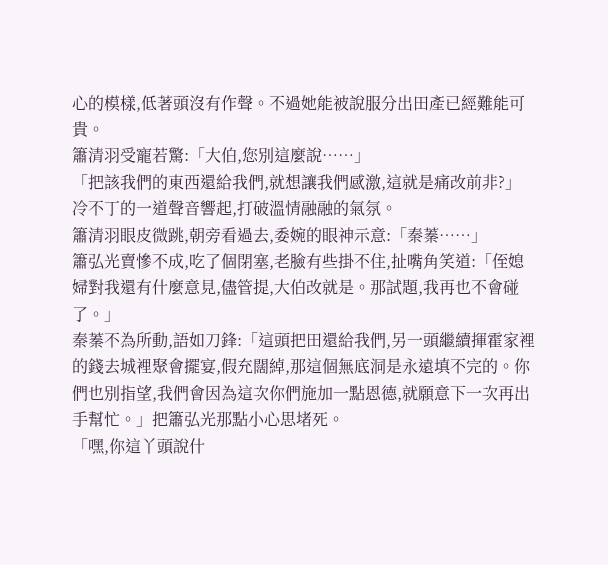心的模樣,低著頭沒有作聲。不過她能被說服分出田產已經難能可貴。
簫清羽受寵若驚:「大伯,您別這麼說……」
「把該我們的東西還給我們,就想讓我們感激,這就是痛改前非?」
冷不丁的一道聲音響起,打破溫情融融的氣氛。
簫清羽眼皮微跳,朝旁看過去,委婉的眼神示意:「秦蓁……」
簫弘光賣慘不成,吃了個閉塞,老臉有些掛不住,扯嘴角笑道:「侄媳婦對我還有什麼意見,儘管提,大伯改就是。那試題,我再也不會碰了。」
秦蓁不為所動,語如刀鋒:「這頭把田還給我們,另一頭繼續揮霍家裡的錢去城裡聚會擺宴,假充闊綽,那這個無底洞是永遠填不完的。你們也別指望,我們會因為這次你們施加一點恩德,就願意下一次再出手幫忙。」把簫弘光那點小心思堵死。
「嘿,你這丫頭說什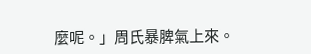麼呢。」周氏暴脾氣上來。